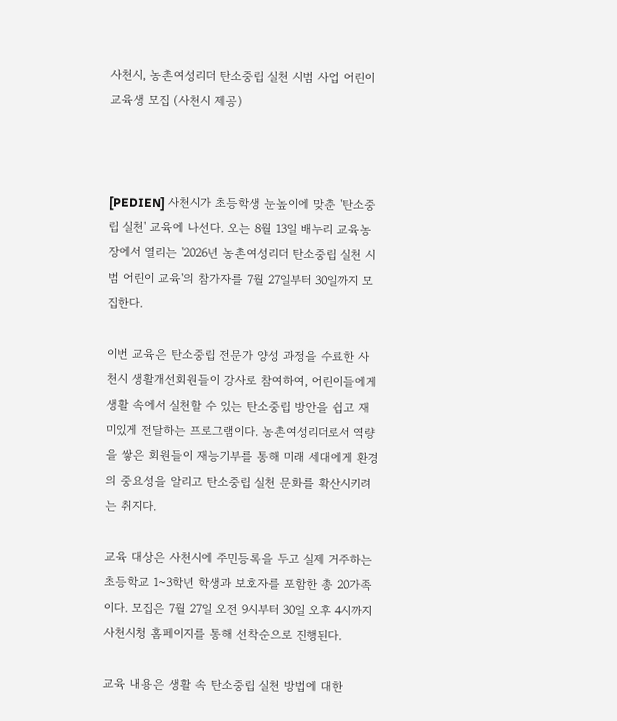사천시, 농촌여성리더 탄소중립 실천 시범 사업 어린이 교육생 모집 (사천시 제공)



[PEDIEN] 사천시가 초등학생 눈높이에 맞춘 '탄소중립 실천' 교육에 나선다. 오는 8월 13일 배누리 교육농장에서 열리는 '2026년 농촌여성리더 탄소중립 실천 시범 어린이 교육'의 참가자를 7월 27일부터 30일까지 모집한다.

이번 교육은 탄소중립 전문가 양성 과정을 수료한 사천시 생활개선회원들이 강사로 참여하여, 어린이들에게 생활 속에서 실천할 수 있는 탄소중립 방안을 쉽고 재미있게 전달하는 프로그램이다. 농촌여성리더로서 역량을 쌓은 회원들이 재능기부를 통해 미래 세대에게 환경의 중요성을 알리고 탄소중립 실천 문화를 확산시키려는 취지다.

교육 대상은 사천시에 주민등록을 두고 실제 거주하는 초등학교 1~3학년 학생과 보호자를 포함한 총 20가족이다. 모집은 7월 27일 오전 9시부터 30일 오후 4시까지 사천시청 홈페이지를 통해 선착순으로 진행된다.

교육 내용은 생활 속 탄소중립 실천 방법에 대한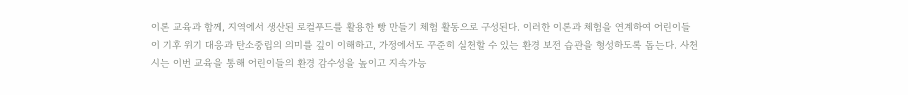이론 교육과 함께, 지역에서 생산된 로컬푸드를 활용한 빵 만들기 체험 활동으로 구성된다. 이러한 이론과 체험을 연계하여 어린이들이 기후 위기 대응과 탄소중립의 의미를 깊이 이해하고, 가정에서도 꾸준히 실천할 수 있는 환경 보전 습관을 형성하도록 돕는다. 사천시는 이번 교육을 통해 어린이들의 환경 감수성을 높이고 지속가능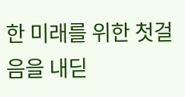한 미래를 위한 첫걸음을 내딛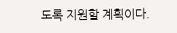도록 지원할 계획이다.